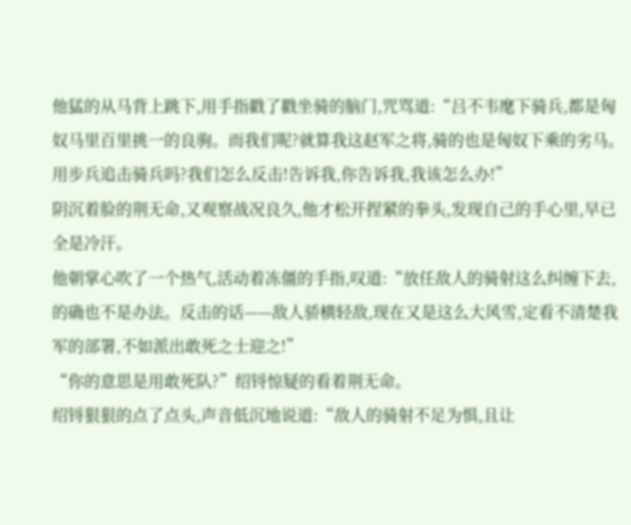他猛的从马背上跳下,用手指戳了戳坐骑的脑门,咒骂道:“吕不韦麾下骑兵,都是匈奴马里百里挑一的良驹。而我们呢?就算我这赵军之将,骑的也是匈奴下乘的劣马。用步兵追击骑兵吗?我们怎么反击!告诉我,你告诉我,我该怎么办!”
阴沉着脸的荆无命,又观察战况良久,他才松开捏紧的拳头,发现自己的手心里,早已全是冷汗。
他朝掌心吹了一个热气,活动着冻僵的手指,叹道:“放任敌人的骑射这么纠缠下去,的确也不是办法。反击的话——敌人骄横轻敌,现在又是这么大风雪,定看不清楚我军的部署,不如派出敢死之士迎之!”
“你的意思是用敢死队?”绍锊惊疑的看着荆无命。
绍锊狠狠的点了点头,声音低沉地说道:“敌人的骑射不足为惧,且让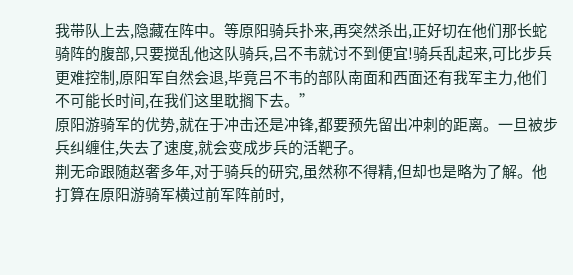我带队上去,隐藏在阵中。等原阳骑兵扑来,再突然杀出,正好切在他们那长蛇骑阵的腹部,只要搅乱他这队骑兵,吕不韦就讨不到便宜!骑兵乱起来,可比步兵更难控制,原阳军自然会退,毕竟吕不韦的部队南面和西面还有我军主力,他们不可能长时间,在我们这里耽搁下去。”
原阳游骑军的优势,就在于冲击还是冲锋,都要预先留出冲刺的距离。一旦被步兵纠缠住,失去了速度,就会变成步兵的活靶子。
荆无命跟随赵奢多年,对于骑兵的研究,虽然称不得精,但却也是略为了解。他打算在原阳游骑军横过前军阵前时,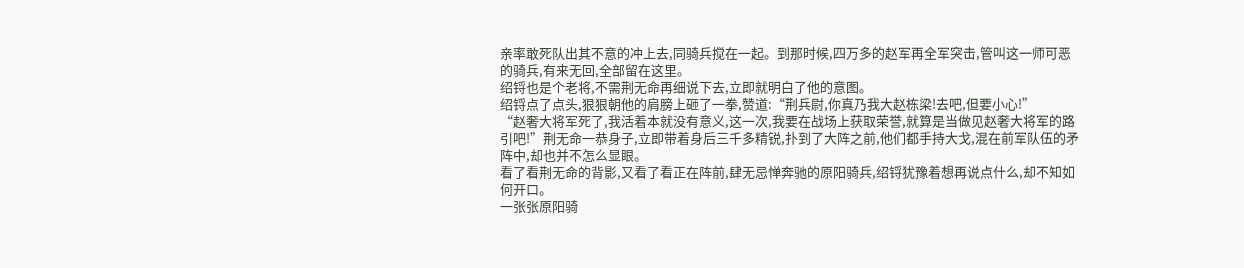亲率敢死队出其不意的冲上去,同骑兵搅在一起。到那时候,四万多的赵军再全军突击,管叫这一师可恶的骑兵,有来无回,全部留在这里。
绍锊也是个老将,不需荆无命再细说下去,立即就明白了他的意图。
绍锊点了点头,狠狠朝他的肩膀上砸了一拳,赞道:“荆兵尉,你真乃我大赵栋梁!去吧,但要小心!”
“赵奢大将军死了,我活着本就没有意义,这一次,我要在战场上获取荣誉,就算是当做见赵奢大将军的路引吧!”荆无命一恭身子,立即带着身后三千多精锐,扑到了大阵之前,他们都手持大戈,混在前军队伍的矛阵中,却也并不怎么显眼。
看了看荆无命的背影,又看了看正在阵前,肆无忌惮奔驰的原阳骑兵,绍锊犹豫着想再说点什么,却不知如何开口。
一张张原阳骑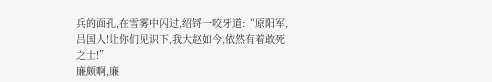兵的面孔,在雪雾中闪过,绍锊一咬牙道:“原阳军,吕国人!让你们见识下,我大赵如今,依然有着敢死之士!”
廉颇啊,廉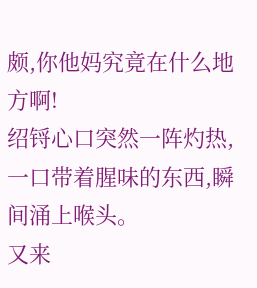颇,你他妈究竟在什么地方啊!
绍锊心口突然一阵灼热,一口带着腥味的东西,瞬间涌上喉头。
又来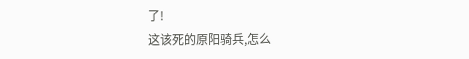了!
这该死的原阳骑兵,怎么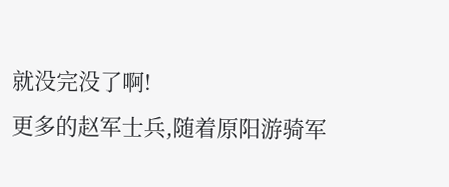就没完没了啊!
更多的赵军士兵,随着原阳游骑军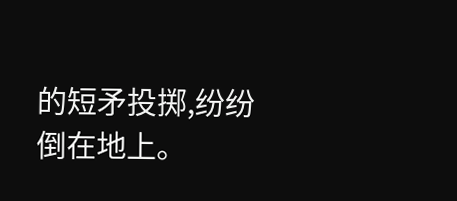的短矛投掷,纷纷倒在地上。